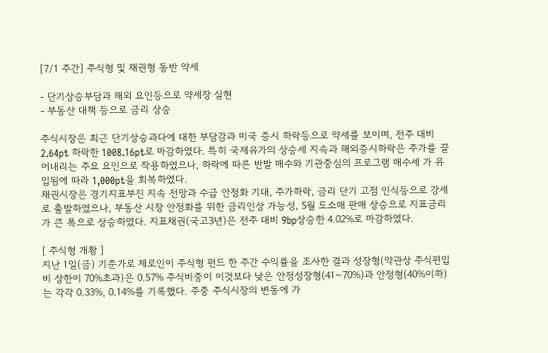[7/1 주간] 주식형 및 채권형 동반 약세

- 단기상승부담과 해외 요인등으로 약세장 실현
- 부동산 대책 등으로 금리 상승

주식시장은 최근 단기상승과다에 대한 부담감과 미국 증시 하락등으로 약세를 보이며, 전주 대비 2.64pt 하락한 1008.16pt로 마감하였다. 특히 국제유가의 상승세 지속과 해외증시하락은 주가를 끌어내리는 주요 요인으로 작용하였으나, 하락에 따른 반발 매수와 기관중심의 프로그램 매수세 가 유입됨에 따라 1,000pt을 회복하였다.
채권시장은 경기지표부진 지속 전망과 수급 안정화 기대, 주가하락, 금리 단기 고점 인식등으로 강세로 출발하였으나, 부동산 시장 안정화를 위한 금리인상 가능성, 5월 도소매 판매 상승으로 지표금리가 큰 폭으로 상승하였다. 지표채권(국고3년)은 전주 대비 9bp상승한 4.02%로 마감하였다.

[ 주식형 개황 ]
지난 1일(금) 기준가로 제로인이 주식형 펀드 한 주간 수익률을 조사한 결과 성장형(약관상 주식편입비 상한이 70%초과)은 0.57% 주식비중이 이것보다 낮은 안정성장형(41~70%)과 안정형(40%이하)는 각각 0.33%, 0.14%를 기록했다. 주중 주식시장의 변동에 가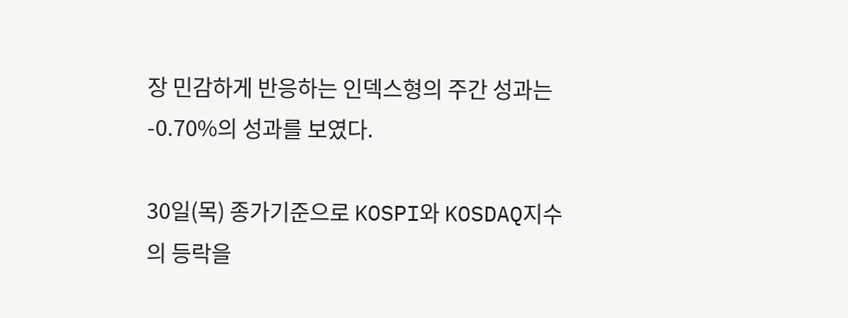장 민감하게 반응하는 인덱스형의 주간 성과는 -0.70%의 성과를 보였다.

30일(목) 종가기준으로 KOSPI와 KOSDAQ지수의 등락을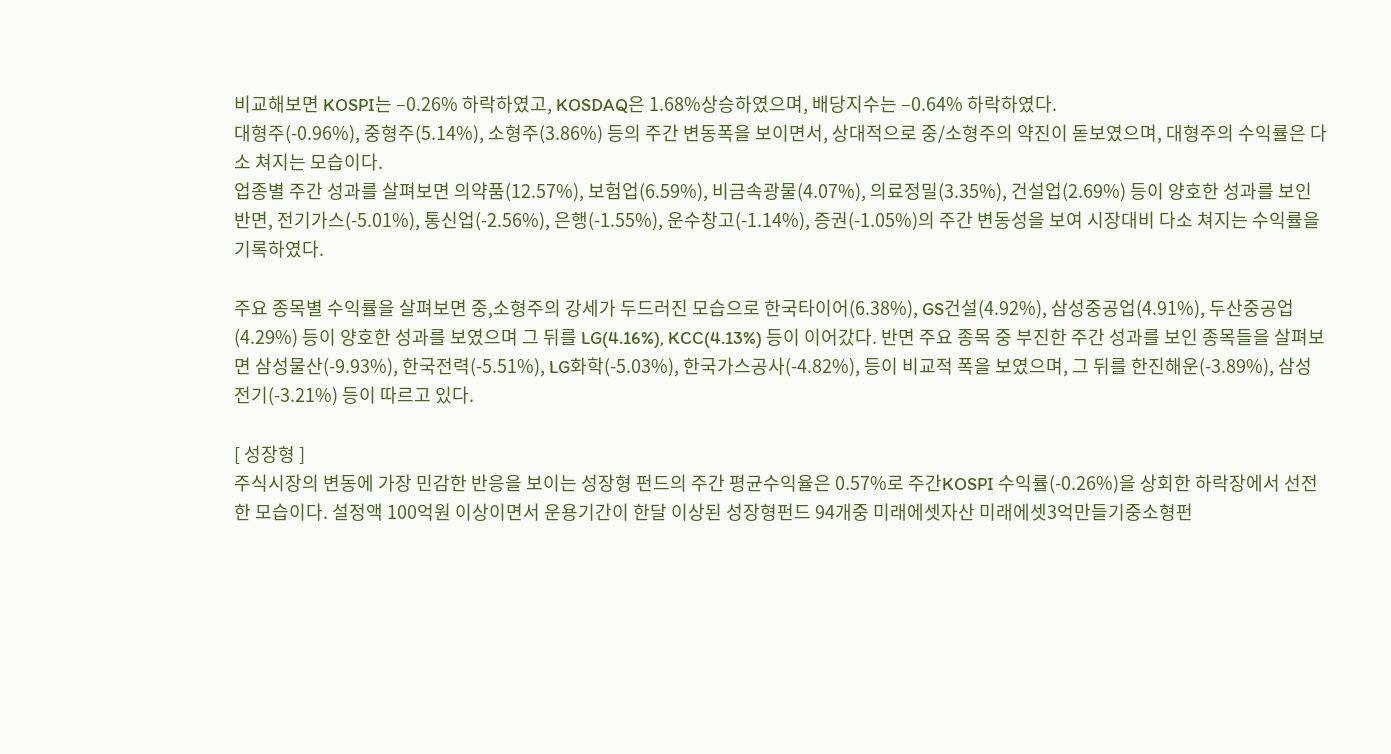비교해보면 KOSPI는 –0.26% 하락하였고, KOSDAQ은 1.68%상승하였으며, 배당지수는 –0.64% 하락하였다.
대형주(-0.96%), 중형주(5.14%), 소형주(3.86%) 등의 주간 변동폭을 보이면서, 상대적으로 중/소형주의 약진이 돋보였으며, 대형주의 수익률은 다소 쳐지는 모습이다.
업종별 주간 성과를 살펴보면 의약품(12.57%), 보험업(6.59%), 비금속광물(4.07%), 의료정밀(3.35%), 건설업(2.69%) 등이 양호한 성과를 보인 반면, 전기가스(-5.01%), 통신업(-2.56%), 은행(-1.55%), 운수창고(-1.14%), 증권(-1.05%)의 주간 변동성을 보여 시장대비 다소 쳐지는 수익률을 기록하였다.

주요 종목별 수익률을 살펴보면 중,소형주의 강세가 두드러진 모습으로 한국타이어(6.38%), GS건설(4.92%), 삼성중공업(4.91%), 두산중공업(4.29%) 등이 양호한 성과를 보였으며 그 뒤를 LG(4.16%), KCC(4.13%) 등이 이어갔다. 반면 주요 종목 중 부진한 주간 성과를 보인 종목들을 살펴보면 삼성물산(-9.93%), 한국전력(-5.51%), LG화학(-5.03%), 한국가스공사(-4.82%), 등이 비교적 폭을 보였으며, 그 뒤를 한진해운(-3.89%), 삼성전기(-3.21%) 등이 따르고 있다.

[ 성장형 ]
주식시장의 변동에 가장 민감한 반응을 보이는 성장형 펀드의 주간 평균수익율은 0.57%로 주간KOSPI 수익률(-0.26%)을 상회한 하락장에서 선전한 모습이다. 설정액 100억원 이상이면서 운용기간이 한달 이상된 성장형펀드 94개중 미래에셋자산 미래에셋3억만들기중소형펀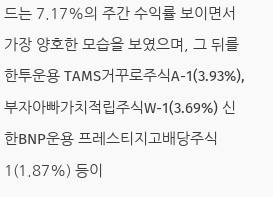드는 7.17%의 주간 수익률 보이면서 가장 양호한 모습을 보였으며, 그 뒤를 한투운용 TAMS거꾸로주식A-1(3.93%), 부자아빠가치적립주식W-1(3.69%) 신한BNP운용 프레스티지고배당주식 1(1.87%) 등이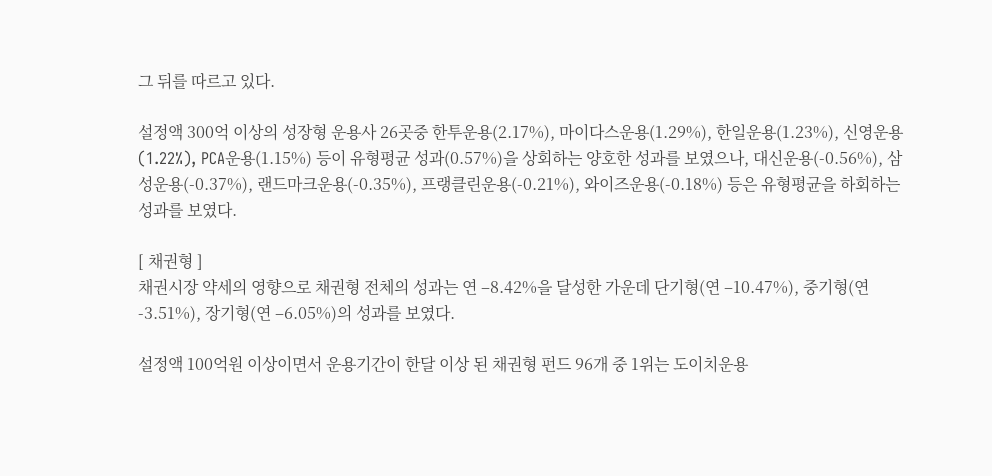그 뒤를 따르고 있다.

설정액 300억 이상의 성장형 운용사 26곳중 한투운용(2.17%), 마이다스운용(1.29%), 한일운용(1.23%), 신영운용(1.22%), PCA운용(1.15%) 등이 유형평균 성과(0.57%)을 상회하는 양호한 성과를 보였으나, 대신운용(-0.56%), 삼성운용(-0.37%), 랜드마크운용(-0.35%), 프랭클린운용(-0.21%), 와이즈운용(-0.18%) 등은 유형평균을 하회하는 성과를 보였다.

[ 채권형 ]
채권시장 약세의 영향으로 채권형 전체의 성과는 연 –8.42%을 달성한 가운데 단기형(연 –10.47%), 중기형(연 -3.51%), 장기형(연 –6.05%)의 성과를 보였다.

설정액 100억원 이상이면서 운용기간이 한달 이상 된 채권형 펀드 96개 중 1위는 도이치운용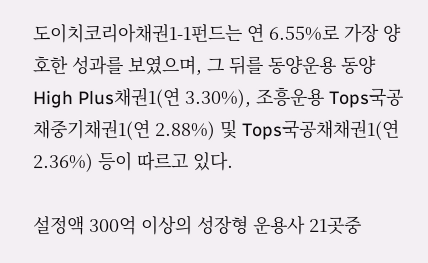도이치코리아채권1-1펀드는 연 6.55%로 가장 양호한 성과를 보였으며, 그 뒤를 동양운용 동양High Plus채권1(연 3.30%), 조흥운용 Tops국공채중기채권1(연 2.88%) 및 Tops국공채채권1(연 2.36%) 등이 따르고 있다.

설정액 300억 이상의 성장형 운용사 21곳중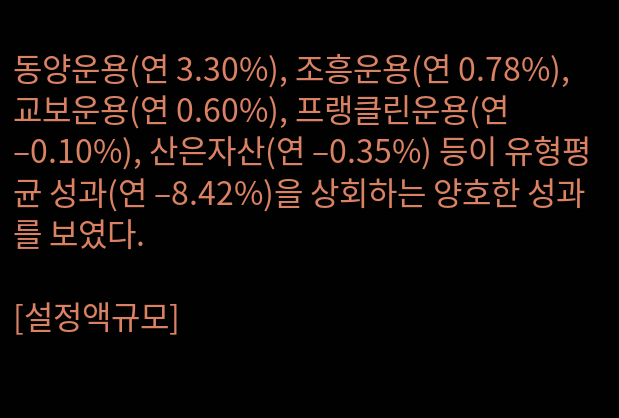동양운용(연 3.30%), 조흥운용(연 0.78%), 교보운용(연 0.60%), 프랭클린운용(연 –0.10%), 산은자산(연 –0.35%) 등이 유형평균 성과(연 –8.42%)을 상회하는 양호한 성과를 보였다.

[설정액규모]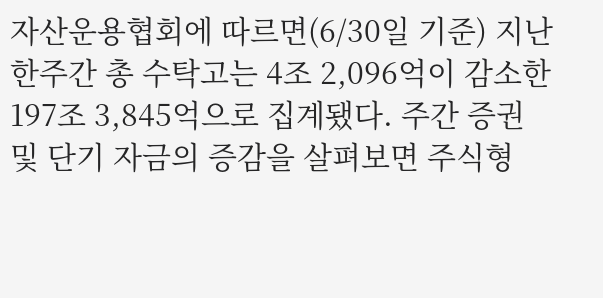자산운용협회에 따르면(6/30일 기준) 지난 한주간 총 수탁고는 4조 2,096억이 감소한 197조 3,845억으로 집계됐다. 주간 증권 및 단기 자금의 증감을 살펴보면 주식형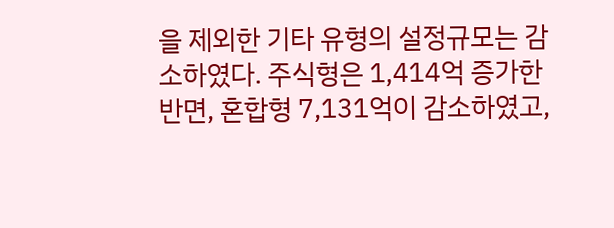을 제외한 기타 유형의 설정규모는 감소하였다. 주식형은 1,414억 증가한 반면, 혼합형 7,131억이 감소하였고,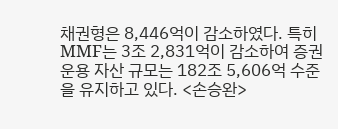채권형은 8,446억이 감소하였다. 특히 MMF는 3조 2,831억이 감소하여 증권운용 자산 규모는 182조 5,606억 수준을 유지하고 있다. <손승완>